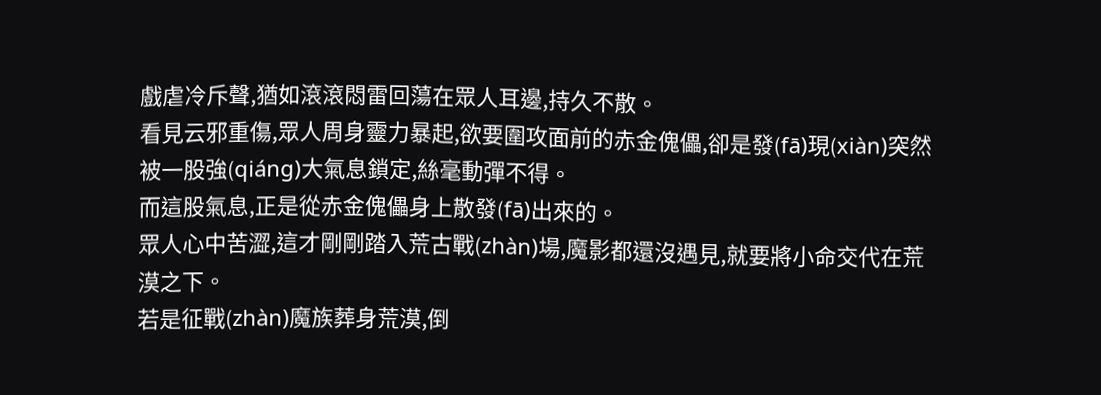戲虐冷斥聲,猶如滾滾悶雷回蕩在眾人耳邊,持久不散。
看見云邪重傷,眾人周身靈力暴起,欲要圍攻面前的赤金傀儡,卻是發(fā)現(xiàn)突然被一股強(qiáng)大氣息鎖定,絲毫動彈不得。
而這股氣息,正是從赤金傀儡身上散發(fā)出來的。
眾人心中苦澀,這才剛剛踏入荒古戰(zhàn)場,魔影都還沒遇見,就要將小命交代在荒漠之下。
若是征戰(zhàn)魔族葬身荒漠,倒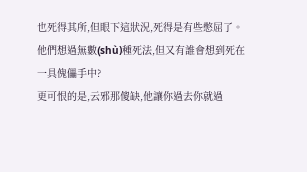也死得其所,但眼下這狀況,死得是有些憋屈了。
他們想過無數(shù)種死法,但又有誰會想到死在一具傀儡手中?
更可恨的是,云邪那傻缺,他讓你過去你就過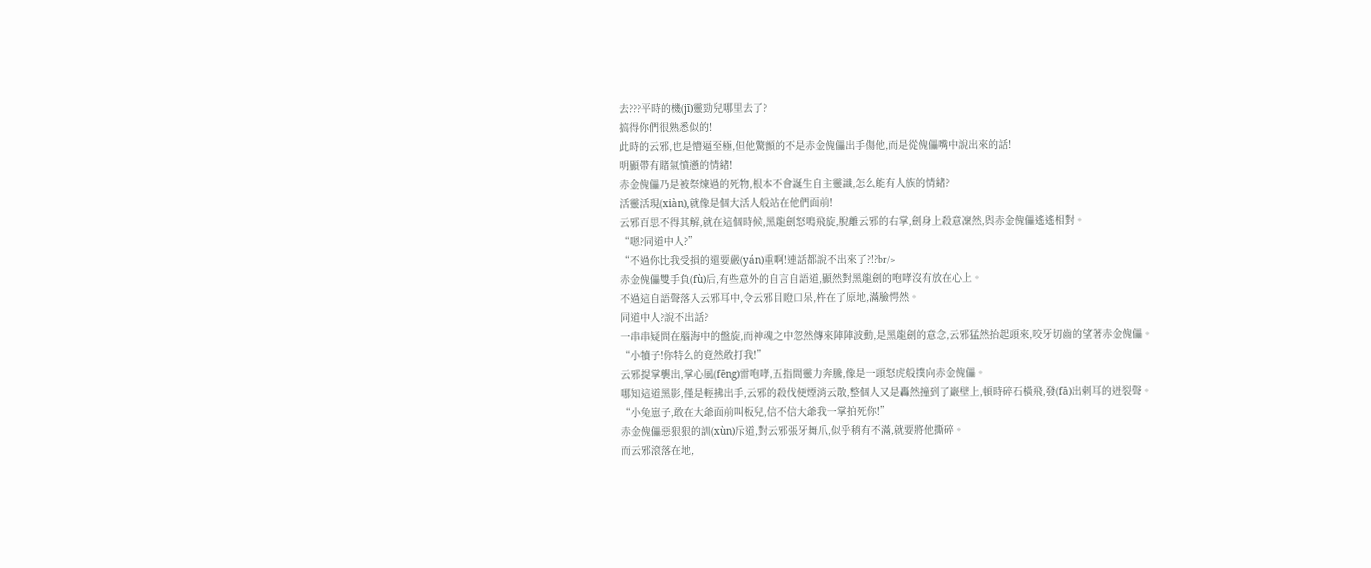去???平時的機(jī)靈勁兒哪里去了?
搞得你們很熟悉似的!
此時的云邪,也是懵逼至極,但他驚顫的不是赤金傀儡出手傷他,而是從傀儡嘴中說出來的話!
明顯帶有賭氣憤懣的情緒!
赤金傀儡乃是被祭煉過的死物,根本不會誕生自主靈識,怎么能有人族的情緒?
活靈活現(xiàn),就像是個大活人般站在他們面前!
云邪百思不得其解,就在這個時候,黑龍劍怒鳴飛旋,脫離云邪的右掌,劍身上殺意凜然,與赤金傀儡遙遙相對。
“嗯?同道中人?”
“不過你比我受損的還要嚴(yán)重啊!連話都說不出來了?!?br/>
赤金傀儡雙手負(fù)后,有些意外的自言自語道,顯然對黑龍劍的咆哮沒有放在心上。
不過這自語聲落入云邪耳中,令云邪目瞪口呆,杵在了原地,滿臉愕然。
同道中人?說不出話?
一串串疑問在腦海中的盤旋,而神魂之中忽然傳來陣陣波動,是黑龍劍的意念,云邪猛然抬起頭來,咬牙切齒的望著赤金傀儡。
“小犢子!你特么的竟然敢打我!”
云邪提掌襲出,掌心風(fēng)雷咆哮,五指間靈力奔騰,像是一頭怒虎般撲向赤金傀儡。
哪知這道黑影,僅是輕拂出手,云邪的殺伐便煙消云散,整個人又是轟然撞到了巖壁上,頓時碎石橫飛,發(fā)出刺耳的迸裂聲。
“小兔崽子,敢在大爺面前叫板兒,信不信大爺我一掌拍死你!”
赤金傀儡惡狠狠的訓(xùn)斥道,對云邪張牙舞爪,似乎稍有不滿,就要將他撕碎。
而云邪滾落在地,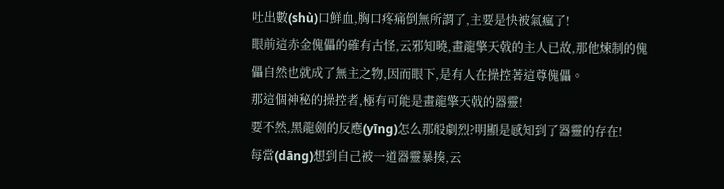吐出數(shù)口鮮血,胸口疼痛倒無所謂了,主要是快被氣瘋了!
眼前這赤金傀儡的確有古怪,云邪知曉,畫龍擎天戟的主人已故,那他煉制的傀儡自然也就成了無主之物,因而眼下,是有人在操控著這尊傀儡。
那這個神秘的操控者,極有可能是畫龍擎天戟的器靈!
要不然,黑龍劍的反應(yīng)怎么那般劇烈?明顯是感知到了器靈的存在!
每當(dāng)想到自己被一道器靈暴揍,云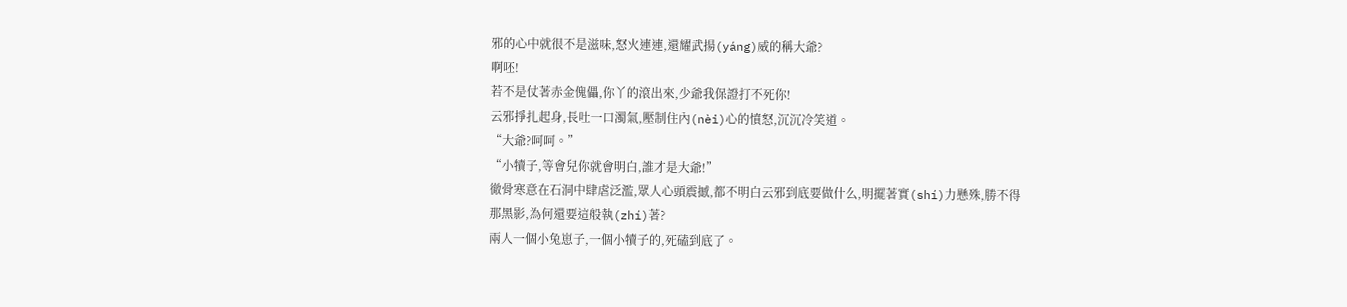邪的心中就很不是滋味,怒火連連,還耀武揚(yáng)威的稱大爺?
啊呸!
若不是仗著赤金傀儡,你丫的滾出來,少爺我保證打不死你!
云邪掙扎起身,長吐一口濁氣,壓制住內(nèi)心的憤怒,沉沉冷笑道。
“大爺?呵呵。”
“小犢子,等會兒你就會明白,誰才是大爺!”
徹骨寒意在石洞中肆虐泛濫,眾人心頭震撼,都不明白云邪到底要做什么,明擺著實(shí)力懸殊,勝不得那黑影,為何還要這般執(zhí)著?
兩人一個小兔崽子,一個小犢子的,死磕到底了。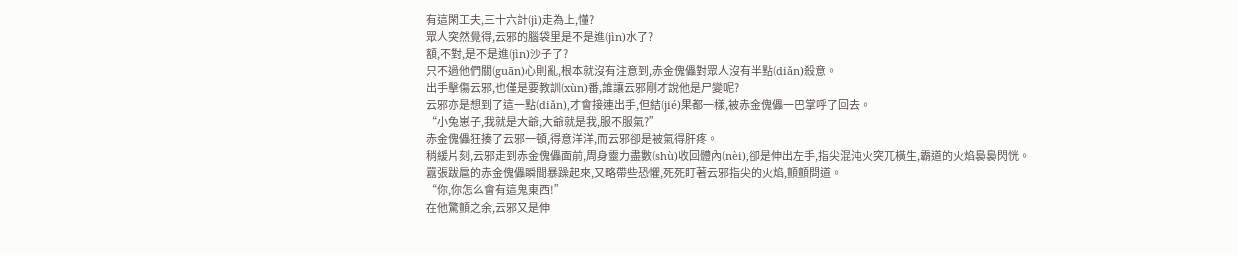有這閑工夫,三十六計(jì)走為上,懂?
眾人突然覺得,云邪的腦袋里是不是進(jìn)水了?
額,不對,是不是進(jìn)沙子了?
只不過他們關(guān)心則亂,根本就沒有注意到,赤金傀儡對眾人沒有半點(diǎn)殺意。
出手擊傷云邪,也僅是要教訓(xùn)番,誰讓云邪剛才說他是尸變呢?
云邪亦是想到了這一點(diǎn),才會接連出手,但結(jié)果都一樣,被赤金傀儡一巴掌呼了回去。
“小兔崽子,我就是大爺,大爺就是我,服不服氣?”
赤金傀儡狂揍了云邪一頓,得意洋洋,而云邪卻是被氣得肝疼。
稍緩片刻,云邪走到赤金傀儡面前,周身靈力盡數(shù)收回體內(nèi),卻是伸出左手,指尖混沌火突兀橫生,霸道的火焰裊裊閃恍。
囂張跋扈的赤金傀儡瞬間暴躁起來,又略帶些恐懼,死死盯著云邪指尖的火焰,顫顫問道。
“你,你怎么會有這鬼東西!”
在他驚顫之余,云邪又是伸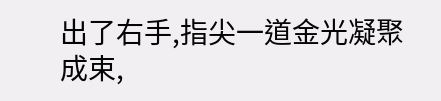出了右手,指尖一道金光凝聚成束,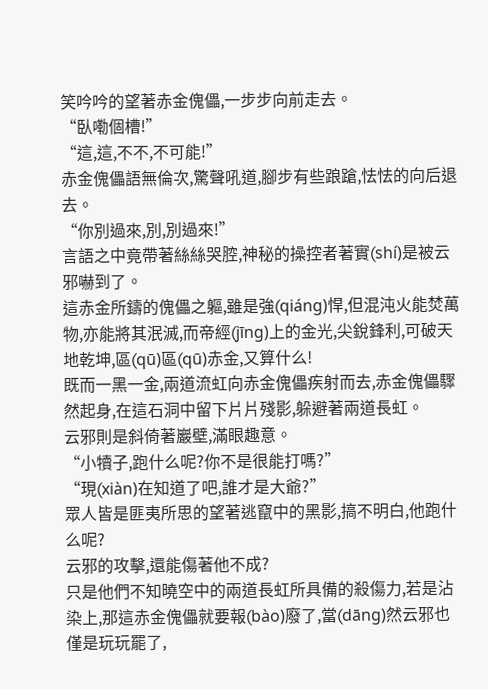笑吟吟的望著赤金傀儡,一步步向前走去。
“臥嘞個槽!”
“這,這,不不,不可能!”
赤金傀儡語無倫次,驚聲吼道,腳步有些踉蹌,怯怯的向后退去。
“你別過來,別,別過來!”
言語之中竟帶著絲絲哭腔,神秘的操控者著實(shí)是被云邪嚇到了。
這赤金所鑄的傀儡之軀,雖是強(qiáng)悍,但混沌火能焚萬物,亦能將其泯滅,而帝經(jīng)上的金光,尖銳鋒利,可破天地乾坤,區(qū)區(qū)赤金,又算什么!
既而一黑一金,兩道流虹向赤金傀儡疾射而去,赤金傀儡驟然起身,在這石洞中留下片片殘影,躲避著兩道長虹。
云邪則是斜倚著巖壁,滿眼趣意。
“小犢子,跑什么呢?你不是很能打嗎?”
“現(xiàn)在知道了吧,誰才是大爺?”
眾人皆是匪夷所思的望著逃竄中的黑影,搞不明白,他跑什么呢?
云邪的攻擊,還能傷著他不成?
只是他們不知曉空中的兩道長虹所具備的殺傷力,若是沾染上,那這赤金傀儡就要報(bào)廢了,當(dāng)然云邪也僅是玩玩罷了,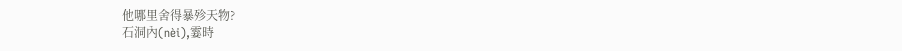他哪里舍得暴殄天物?
石洞內(nèi),霎時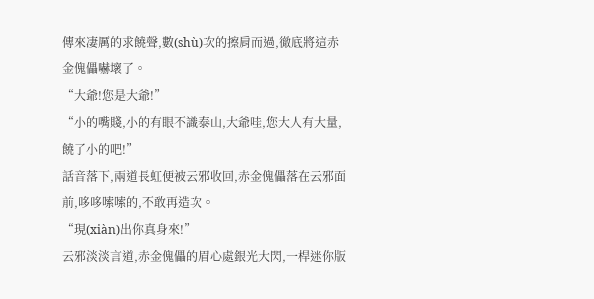傳來凄厲的求饒聲,數(shù)次的擦肩而過,徹底將這赤金傀儡嚇壞了。
“大爺!您是大爺!”
“小的嘴賤,小的有眼不識泰山,大爺哇,您大人有大量,饒了小的吧!”
話音落下,兩道長虹便被云邪收回,赤金傀儡落在云邪面前,哆哆嗦嗦的,不敢再造次。
“現(xiàn)出你真身來!”
云邪淡淡言道,赤金傀儡的眉心處銀光大閃,一桿迷你版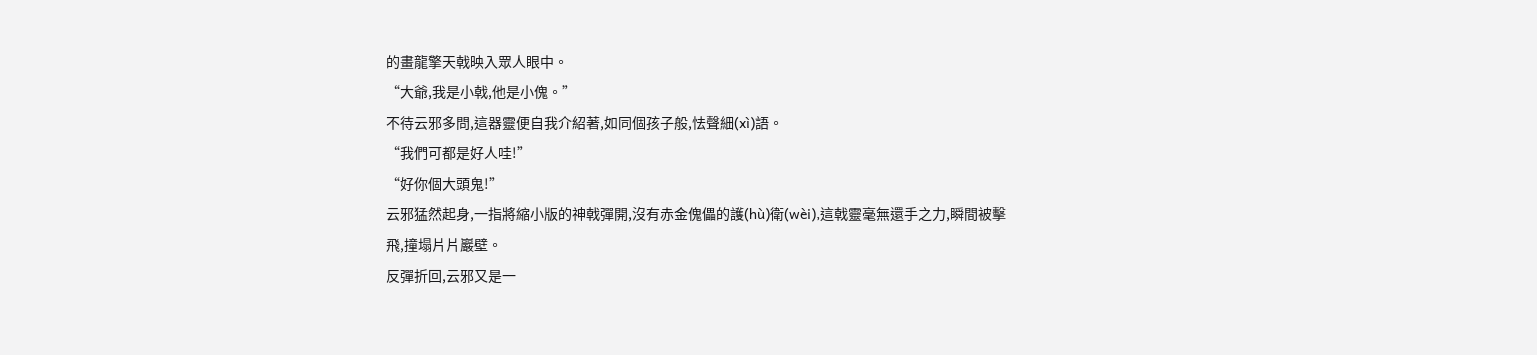的畫龍擎天戟映入眾人眼中。
“大爺,我是小戟,他是小傀。”
不待云邪多問,這器靈便自我介紹著,如同個孩子般,怯聲細(xì)語。
“我們可都是好人哇!”
“好你個大頭鬼!”
云邪猛然起身,一指將縮小版的神戟彈開,沒有赤金傀儡的護(hù)衛(wèi),這戟靈毫無還手之力,瞬間被擊飛,撞塌片片巖壁。
反彈折回,云邪又是一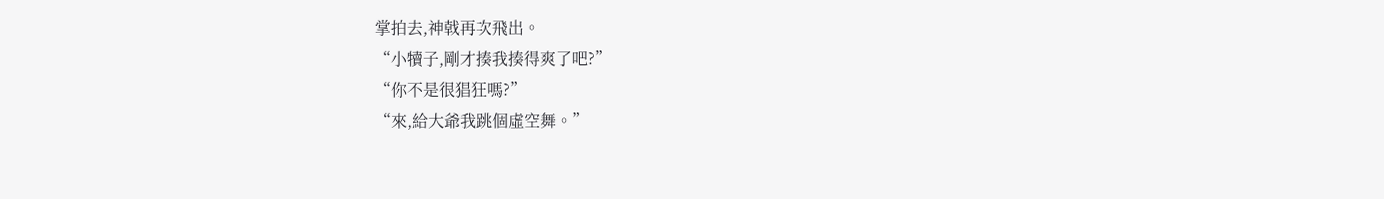掌拍去,神戟再次飛出。
“小犢子,剛才揍我揍得爽了吧?”
“你不是很猖狂嗎?”
“來,給大爺我跳個虛空舞。”